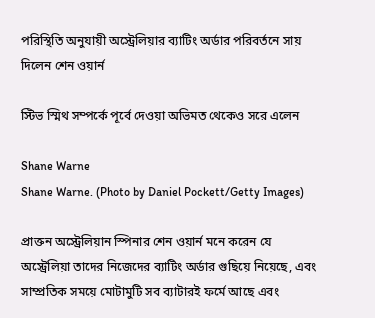পরিস্থিতি অনুযায়ী অস্ট্রেলিয়ার ব্যাটিং অর্ডার পরিবর্তনে সায় দিলেন শেন ওয়ার্ন

স্টিভ স্মিথ সম্পর্কে পূর্বে দেওয়া অভিমত থেকেও সরে এলেন

Shane Warne
Shane Warne. (Photo by Daniel Pockett/Getty Images)

প্রাক্তন অস্ট্রেলিয়ান স্পিনার শেন ওয়ার্ন মনে করেন যে অস্ট্রেলিয়া তাদের নিজেদের ব্যাটিং অর্ডার গুছিয়ে নিয়েছে, এবং সাম্প্রতিক সময়ে মোটামুটি সব ব্যাটারই ফর্মে আছে এবং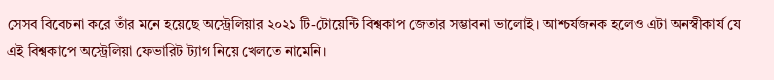সেসব বিবেচনা করে তাঁর মনে হয়েছে অস্ট্রেলিয়ার ২০২১ টি-টোয়েন্টি বিশ্বকাপ জেতার সম্ভাবনা ভালোই। আশ্চর্যজনক হলেও এটা অনস্বীকার্য যে এই বিশ্বকাপে অস্ট্রেলিয়া ফেভারিট ট্যাগ নিয়ে খেলতে নামেনি।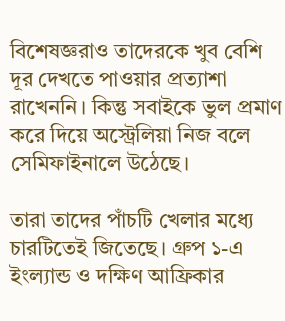বিশেষজ্ঞরাও তাদেরকে খুব বেশি দূর দেখতে পাওয়ার প্রত্যাশা রাখেননি। কিন্তু সবাইকে ভুল প্রমাণ করে দিয়ে অস্ট্রেলিয়া নিজ বলে সেমিফাইনালে উঠেছে।

তারা তাদের পাঁচটি খেলার মধ্যে চারটিতেই জিতেছে। গ্রুপ ১-এ ইংল্যান্ড ও দক্ষিণ আফ্রিকার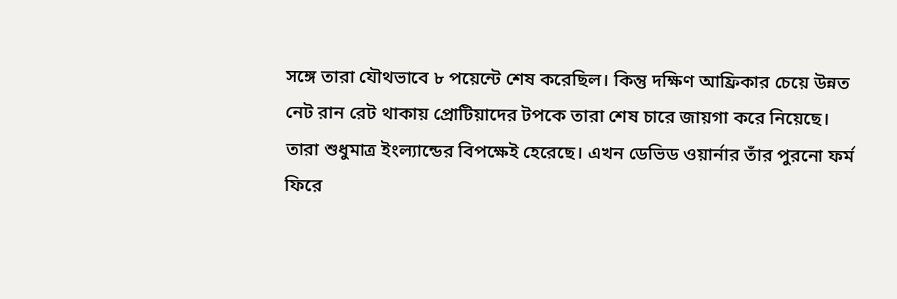সঙ্গে তারা যৌথভাবে ৮ পয়েন্টে শেষ করেছিল। কিন্তু দক্ষিণ আফ্রিকার চেয়ে উন্নত নেট রান রেট থাকায় প্রোটিয়াদের টপকে তারা শেষ চারে জায়গা করে নিয়েছে। তারা শুধুমাত্র ইংল্যান্ডের বিপক্ষেই হেরেছে। এখন ডেভিড ওয়ার্নার তাঁর পুরনো ফর্ম ফিরে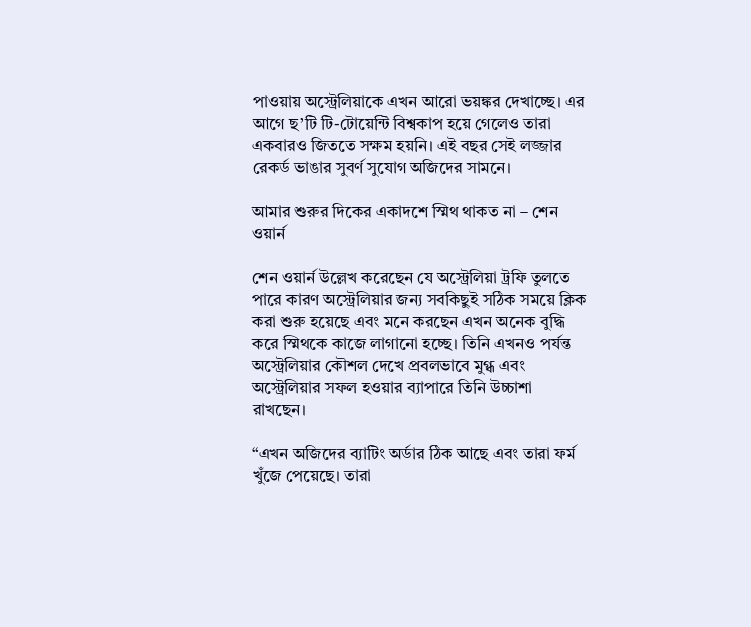পাওয়ায় অস্ট্রেলিয়াকে এখন আরো ভয়ঙ্কর দেখাচ্ছে। এর আগে ছ’টি টি-টোয়েন্টি বিশ্বকাপ হয়ে গেলেও তারা একবারও জিততে সক্ষম হয়নি। এই বছর সেই লজ্জার রেকর্ড ভাঙার সুবর্ণ সুযোগ অজিদের সামনে।

আমার শুরুর দিকের একাদশে স্মিথ থাকত না – শেন ওয়ার্ন

শেন ওয়ার্ন উল্লেখ করেছেন যে অস্ট্রেলিয়া ট্রফি তুলতে পারে কারণ অস্ট্রেলিয়ার জন্য সবকিছুই সঠিক সময়ে ক্লিক করা শুরু হয়েছে এবং মনে করছেন এখন অনেক বুদ্ধি করে স্মিথকে কাজে লাগানো হচ্ছে। তিনি এখনও পর্যন্ত অস্ট্রেলিয়ার কৌশল দেখে প্রবলভাবে মুগ্ধ এবং অস্ট্রেলিয়ার সফল হওয়ার ব্যাপারে তিনি উচ্চাশা রাখছেন।

“এখন অজিদের ব্যাটিং অর্ডার ঠিক আছে এবং তারা ফর্ম খুঁজে পেয়েছে। তারা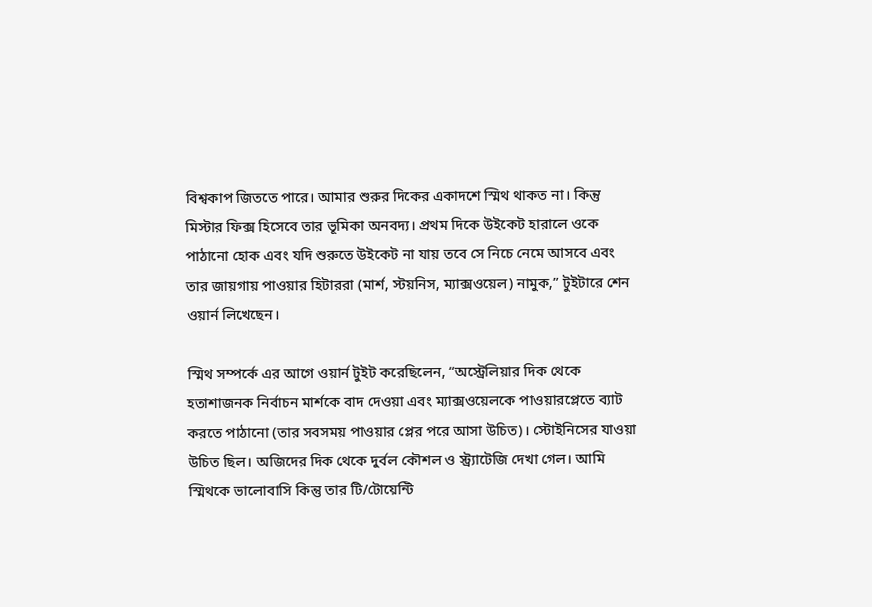বিশ্বকাপ জিততে পারে। আমার শুরুর দিকের একাদশে স্মিথ থাকত না। কিন্তু মিস্টার ফিক্স হিসেবে তার ভূমিকা অনবদ্য। প্রথম দিকে উইকেট হারালে ওকে পাঠানো হোক এবং যদি শুরুতে উইকেট না যায় তবে সে নিচে নেমে আসবে এবং তার জায়গায় পাওয়ার হিটাররা (মার্শ, স্টয়নিস, ম্যাক্সওয়েল) নামুক,” টুইটারে শেন ওয়ার্ন লিখেছেন।

স্মিথ সম্পর্কে এর আগে ওয়ার্ন টুইট করেছিলেন, “অস্ট্রেলিয়ার দিক থেকে হতাশাজনক নির্বাচন মার্শকে বাদ দেওয়া এবং ম্যাক্সওয়েলকে পাওয়ারপ্লেতে ব্যাট করতে পাঠানো (তার সবসময় পাওয়ার প্লের পরে আসা উচিত)। স্টোইনিসের যাওয়া উচিত ছিল। অজিদের দিক থেকে দুর্বল কৌশল ও স্ট্র্যাটেজি দেখা গেল। আমি স্মিথকে ভালোবাসি কিন্তু তার টি/টোয়েন্টি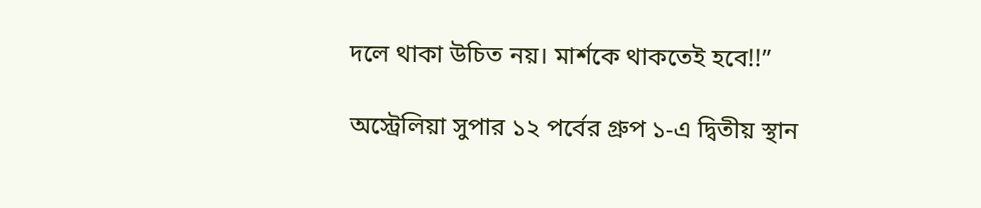দলে থাকা উচিত নয়। মার্শকে থাকতেই হবে!!”

অস্ট্রেলিয়া সুপার ১২ পর্বের গ্রুপ ১-এ দ্বিতীয় স্থান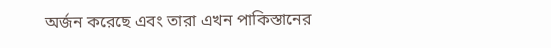অর্জন করেছে এবং তারা এখন পাকিস্তানের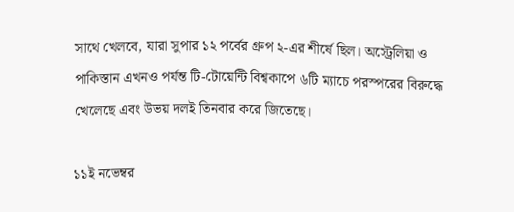সাথে খেলবে, যারা সুপার ১২ পর্বের গ্রুপ ২-এর শীর্ষে ছিল। অস্ট্রেলিয়া ও পাকিস্তান এখনও পর্যন্ত টি-টোয়েন্টি বিশ্বকাপে ৬টি ম্যাচে পরস্পরের বিরুদ্ধে খেলেছে এবং উভয় দলই তিনবার করে জিতেছে।

১১ই নভেম্বর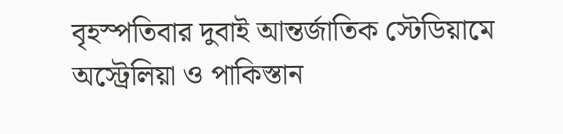বৃহস্পতিবার দুবাই আন্তর্জাতিক স্টেডিয়ামে অস্ট্রেলিয়া ও পাকিস্তান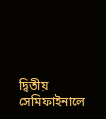দ্বিতীয় সেমিফাইনালে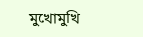মুখোমুখি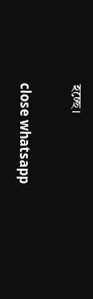হচ্ছে।

close whatsapp